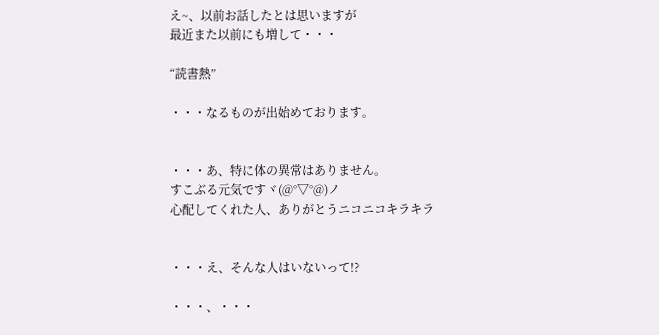え~、以前お話したとは思いますが
最近また以前にも増して・・・

“読書熱”

・・・なるものが出始めております。


・・・あ、特に体の異常はありません。
すこぶる元気ですヾ(@°▽°@)ノ
心配してくれた人、ありがとうニコニコキラキラ


・・・え、そんな人はいないって!?

・・・、・・・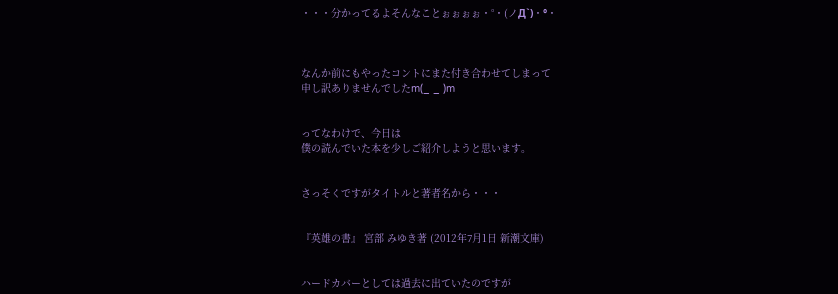・・・分かってるよそんなことぉぉぉぉ・°・(ノД`)・°・



なんか前にもやったコントにまた付き合わせてしまって
申し訳ありませんでしたm(_ _ )m


ってなわけで、今日は
僕の読んでいた本を少しご紹介しようと思います。


さっそくですがタイトルと著者名から・・・


『英雄の書』 宮部 みゆき著 (2012年7月1日 新潮文庫)


ハードカバーとしては過去に出ていたのですが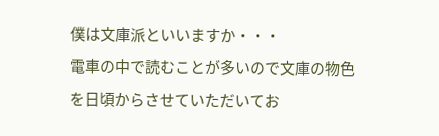僕は文庫派といいますか・・・
電車の中で読むことが多いので文庫の物色を日頃からさせていただいてお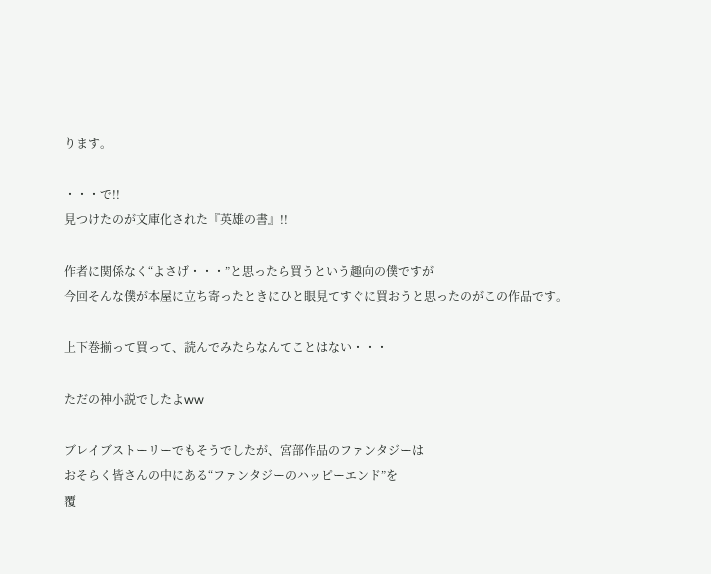ります。

・・・で!!
見つけたのが文庫化された『英雄の書』!!

作者に関係なく“よさげ・・・”と思ったら買うという趣向の僕ですが
今回そんな僕が本屋に立ち寄ったときにひと眼見てすぐに買おうと思ったのがこの作品です。

上下巻揃って買って、読んでみたらなんてことはない・・・

ただの神小説でしたよww

ブレイブストーリーでもそうでしたが、宮部作品のファンタジーは
おそらく皆さんの中にある“ファンタジーのハッピーエンド”を
覆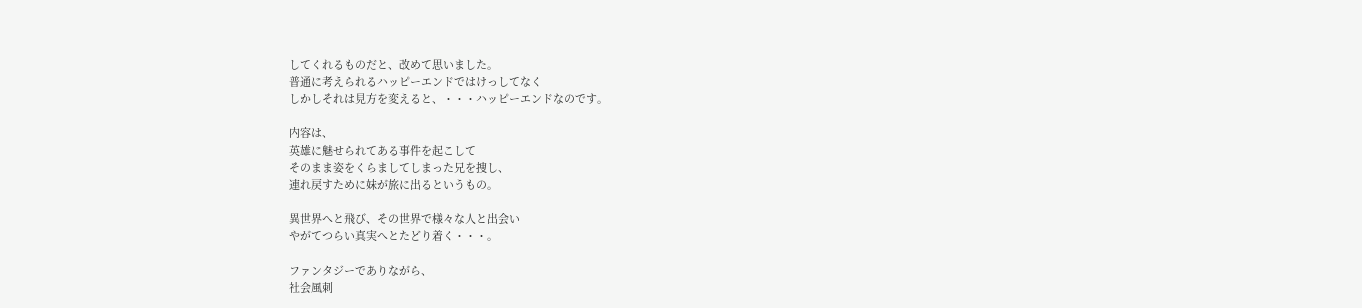してくれるものだと、改めて思いました。
普通に考えられるハッピーエンドではけっしてなく
しかしそれは見方を変えると、・・・ハッピーエンドなのです。

内容は、
英雄に魅せられてある事件を起こして
そのまま姿をくらましてしまった兄を捜し、
連れ戻すために妹が旅に出るというもの。

異世界へと飛び、その世界で様々な人と出会い
やがてつらい真実へとたどり着く・・・。

ファンタジーでありながら、
社会風刺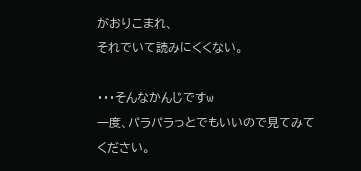がおりこまれ、
それでいて読みにくくない。

・・・そんなかんじですw
一度、パラパラっとでもいいので見てみてください。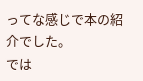ってな感じで本の紹介でした。
では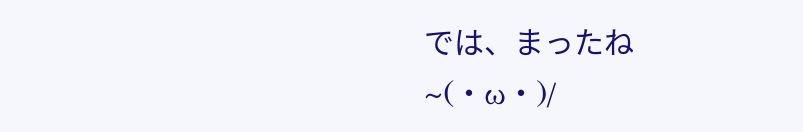では、まったね~(・ω・)/